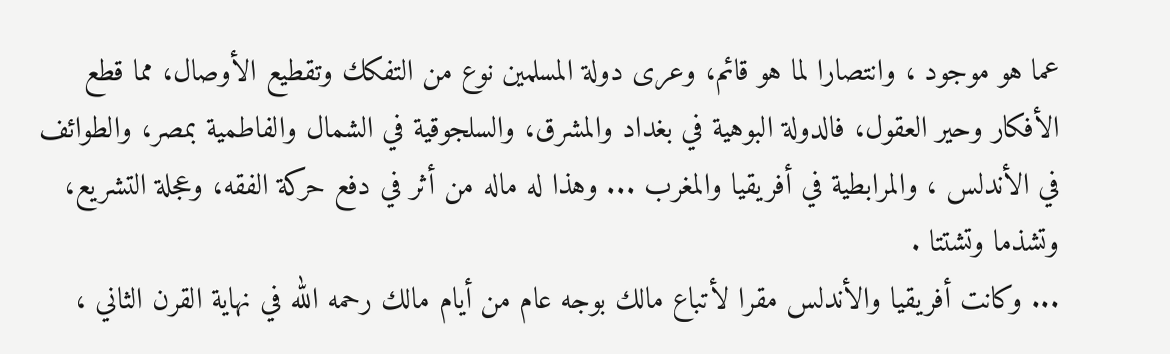عما هو موجود ، وانتصارا لما هو قائم، وعرى دولة المسلمين نوع من التفكك وتقطيع الأوصال، مما قطع الأفكار وحير العقول، فالدولة البوهية في بغداد والمشرق، والسلجوقية في الشمال والفاطمية بمصر، والطوائف في الأندلس ، والمرابطية في أفريقيا والمغرب ... وهذا له ماله من أثر في دفع حركة الفقه، وعجلة التشريع، وتشذما وتشتتا .
... وكانت أفريقيا والأندلس مقرا لأتباع مالك بوجه عام من أيام مالك رحمه الله في نهاية القرن الثاني ،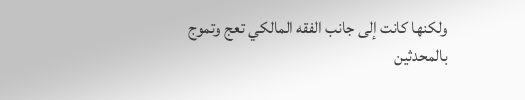ولكنها كانت إلى جانب الفقه المالكي تعج وتموج بالمحدثين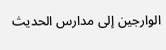الوارجين إلى مدارس الحديث